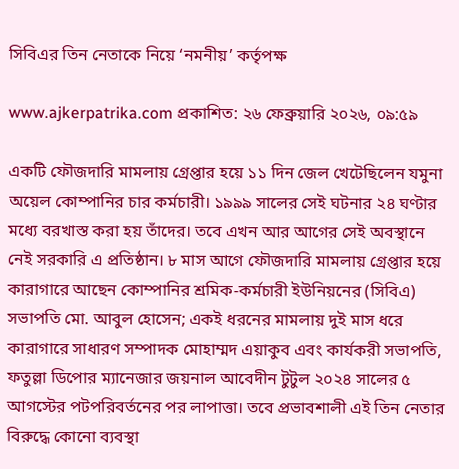সিবিএর তিন নেতাকে নিয়ে ‘নমনীয়’ কর্তৃপক্ষ

www.ajkerpatrika.com প্রকাশিত: ২৬ ফেব্রুয়ারি ২০২৬, ০৯:৫৯

একটি ফৌজদারি মামলায় গ্রেপ্তার হয়ে ১১ দিন জেল খেটেছিলেন যমুনা অয়েল কোম্পানির চার কর্মচারী। ১৯৯৯ সালের সেই ঘটনার ২৪ ঘণ্টার মধ্যে বরখাস্ত করা হয় তাঁদের। তবে এখন আর আগের সেই অবস্থানে নেই সরকারি এ প্রতিষ্ঠান। ৮ মাস আগে ফৌজদারি মামলায় গ্রেপ্তার হয়ে কারাগারে আছেন কোম্পানির শ্রমিক-কর্মচারী ইউনিয়নের (সিবিএ) সভাপতি মো. আবুল হোসেন; একই ধরনের মামলায় দুই মাস ধরে কারাগারে সাধারণ সম্পাদক মোহাম্মদ এয়াকুব এবং কার্যকরী সভাপতি, ফতুল্লা ডিপোর ম্যানেজার জয়নাল আবেদীন টুটুল ২০২৪ সালের ৫ আগস্টের পটপরিবর্তনের পর লাপাত্তা। তবে প্রভাবশালী এই তিন নেতার বিরুদ্ধে কোনো ব্যবস্থা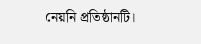নেয়নি প্রতিষ্ঠানটি।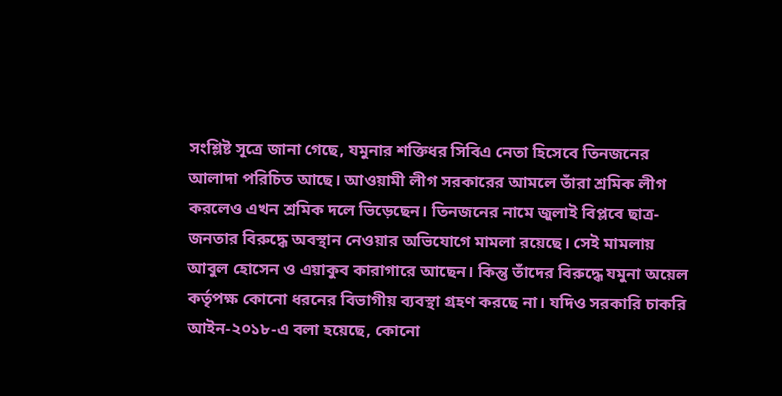সংশ্লিষ্ট সূত্রে জানা গেছে, যমুনার শক্তিধর সিবিএ নেতা হিসেবে তিনজনের আলাদা পরিচিত আছে। আওয়ামী লীগ সরকারের আমলে তাঁরা শ্রমিক লীগ করলেও এখন শ্রমিক দলে ভিড়েছেন। তিনজনের নামে জুলাই বিপ্লবে ছাত্র-জনতার বিরুদ্ধে অবস্থান নেওয়ার অভিযোগে মামলা রয়েছে। সেই মামলায় আবুল হোসেন ও এয়াকুব কারাগারে আছেন। কিন্তু তাঁদের বিরুদ্ধে যমুনা অয়েল কর্তৃপক্ষ কোনো ধরনের বিভাগীয় ব্যবস্থা গ্রহণ করছে না। যদিও সরকারি চাকরি আইন-২০১৮-এ বলা হয়েছে, কোনো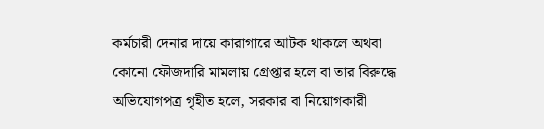কর্মচারী দেনার দায়ে কারাগারে আটক থাকলে অথবা কোনো ফৌজদারি মামলায় গ্রেপ্তার হলে বা তার বিরুদ্ধে অভিযোগপত্র গৃহীত হলে, সরকার বা নিয়োগকারী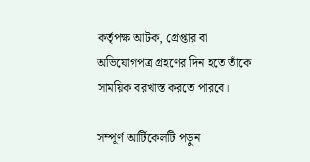কর্তৃপক্ষ আটক, গ্রেপ্তার বা অভিযোগপত্র গ্রহণের দিন হতে তাঁকে সাময়িক বরখাস্ত করতে পারবে।

সম্পূর্ণ আর্টিকেলটি পড়ুন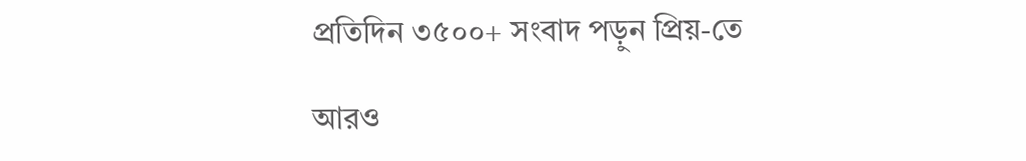প্রতিদিন ৩৫০০+ সংবাদ পড়ুন প্রিয়-তে

আরও